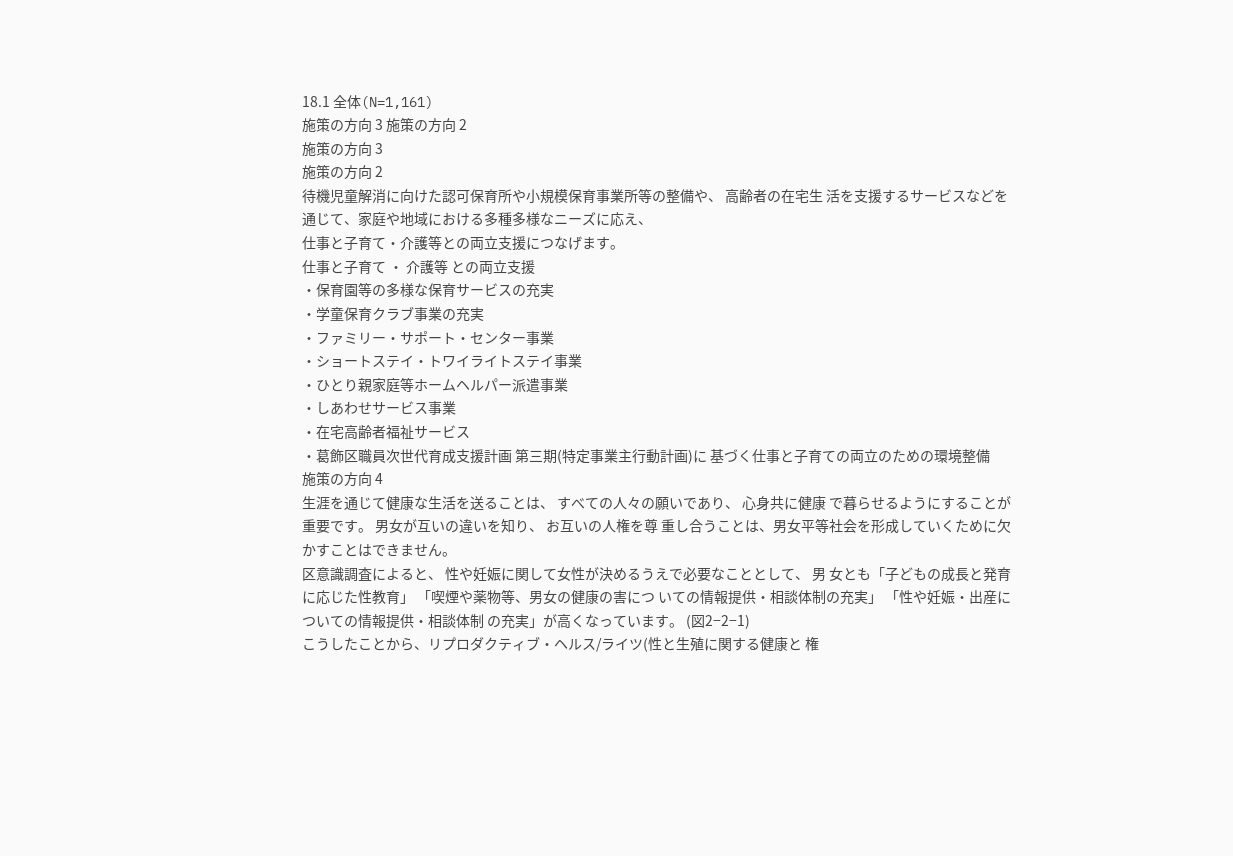18.1 全体(N=1,161)
施策の方向 3 施策の方向 2
施策の方向 3
施策の方向 2
待機児童解消に向けた認可保育所や小規模保育事業所等の整備や、 高齢者の在宅生 活を支援するサービスなどを通じて、家庭や地域における多種多様なニーズに応え、
仕事と子育て・介護等との両立支援につなげます。
仕事と子育て ・ 介護等 との両立支援
・保育園等の多様な保育サービスの充実
・学童保育クラブ事業の充実
・ファミリー・サポート・センター事業
・ショートステイ・トワイライトステイ事業
・ひとり親家庭等ホームヘルパー派遣事業
・しあわせサービス事業
・在宅高齢者福祉サービス
・葛飾区職員次世代育成支援計画 第三期(特定事業主行動計画)に 基づく仕事と子育ての両立のための環境整備
施策の方向 4
生涯を通じて健康な生活を送ることは、 すべての人々の願いであり、 心身共に健康 で暮らせるようにすることが重要です。 男女が互いの違いを知り、 お互いの人権を尊 重し合うことは、男女平等社会を形成していくために欠かすことはできません。
区意識調査によると、 性や妊娠に関して女性が決めるうえで必要なこととして、 男 女とも「子どもの成長と発育に応じた性教育」 「喫煙や薬物等、男女の健康の害につ いての情報提供・相談体制の充実」 「性や妊娠・出産についての情報提供・相談体制 の充実」が高くなっています。 (図2−2−1)
こうしたことから、リプロダクティブ・ヘルス/ライツ(性と生殖に関する健康と 権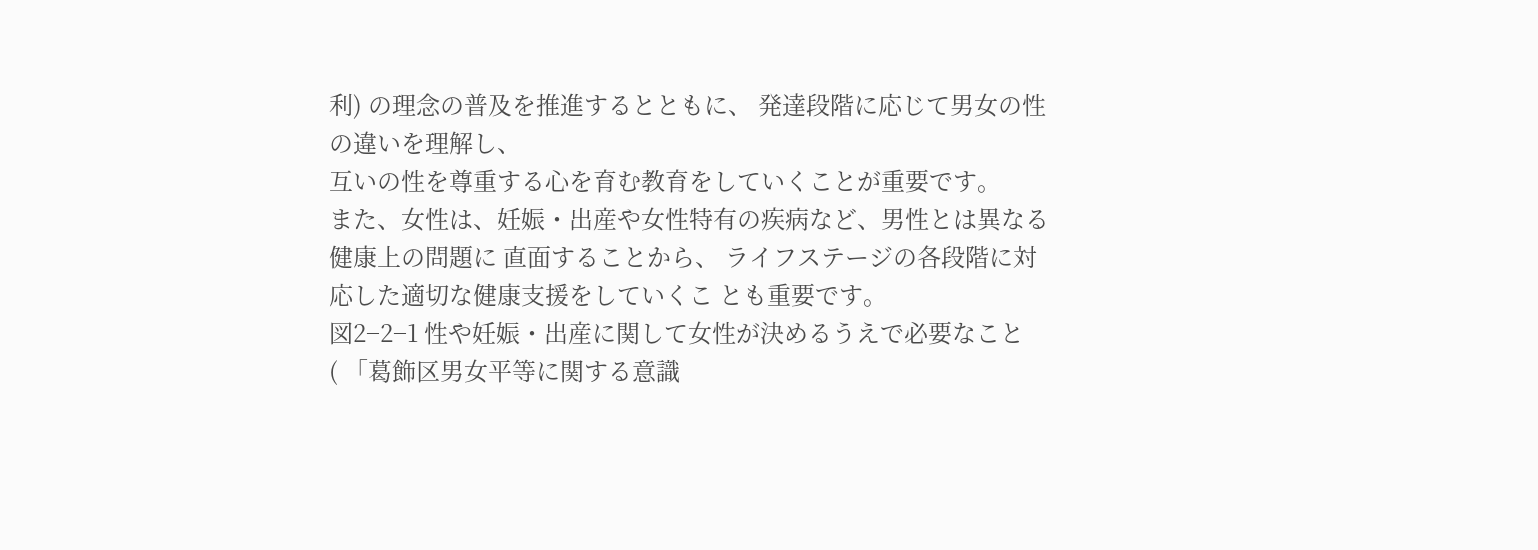利) の理念の普及を推進するとともに、 発達段階に応じて男女の性の違いを理解し、
互いの性を尊重する心を育む教育をしていくことが重要です。
また、女性は、妊娠・出産や女性特有の疾病など、男性とは異なる健康上の問題に 直面することから、 ライフステージの各段階に対応した適切な健康支援をしていくこ とも重要です。
図2−2−1 性や妊娠・出産に関して女性が決めるうえで必要なこと
( 「葛飾区男女平等に関する意識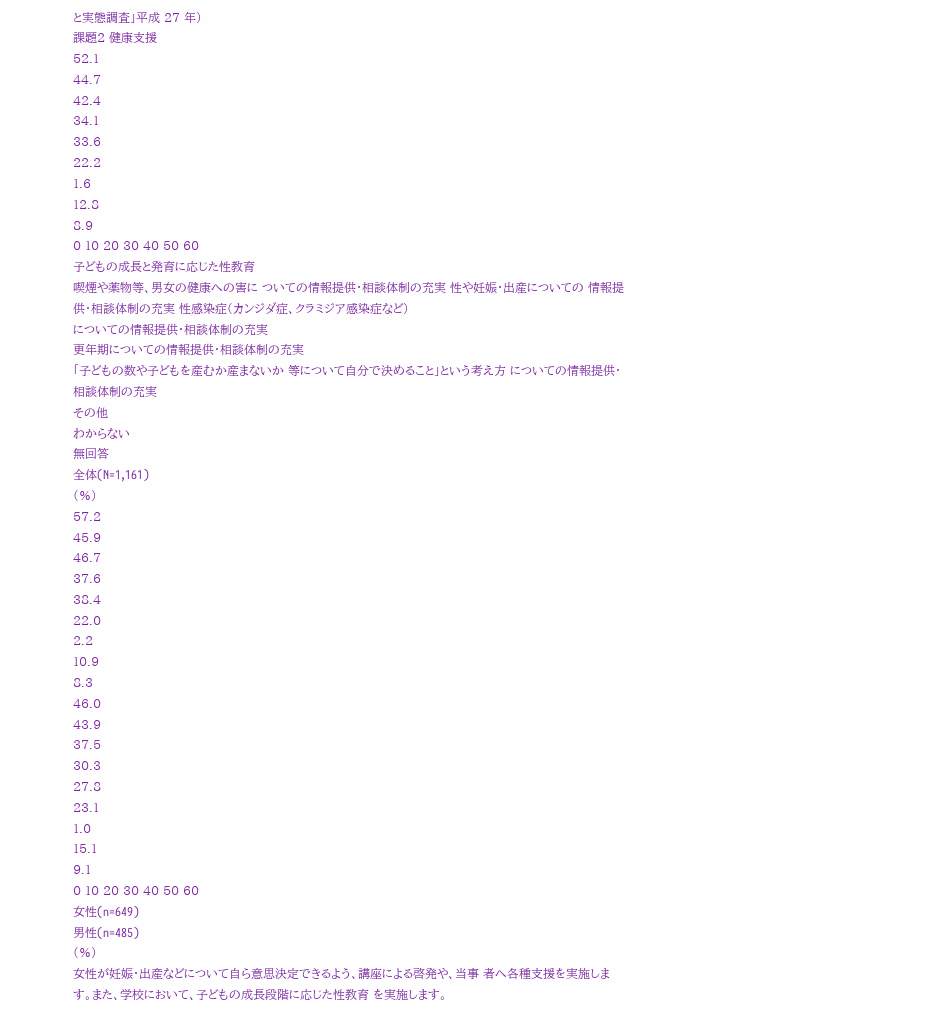と実態調査」平成 27 年)
課題2 健康支援
52.1
44.7
42.4
34.1
33.6
22.2
1.6
12.8
8.9
0 10 20 30 40 50 60
子どもの成長と発育に応じた性教育
喫煙や薬物等、男女の健康への害に ついての情報提供・相談体制の充実 性や妊娠・出産についての 情報提供・相談体制の充実 性感染症(カンジダ症、クラミジア感染症など)
についての情報提供・相談体制の充実
更年期についての情報提供・相談体制の充実
「子どもの数や子どもを産むか産まないか 等について自分で決めること」という考え方 についての情報提供・相談体制の充実
その他
わからない
無回答
全体(N=1,161)
(%)
57.2
45.9
46.7
37.6
38.4
22.0
2.2
10.9
8.3
46.0
43.9
37.5
30.3
27.8
23.1
1.0
15.1
9.1
0 10 20 30 40 50 60
女性(n=649)
男性(n=485)
(%)
女性が妊娠・出産などについて自ら意思決定できるよう、講座による啓発や、当事 者へ各種支援を実施します。また、学校において、子どもの成長段階に応じた性教育 を実施します。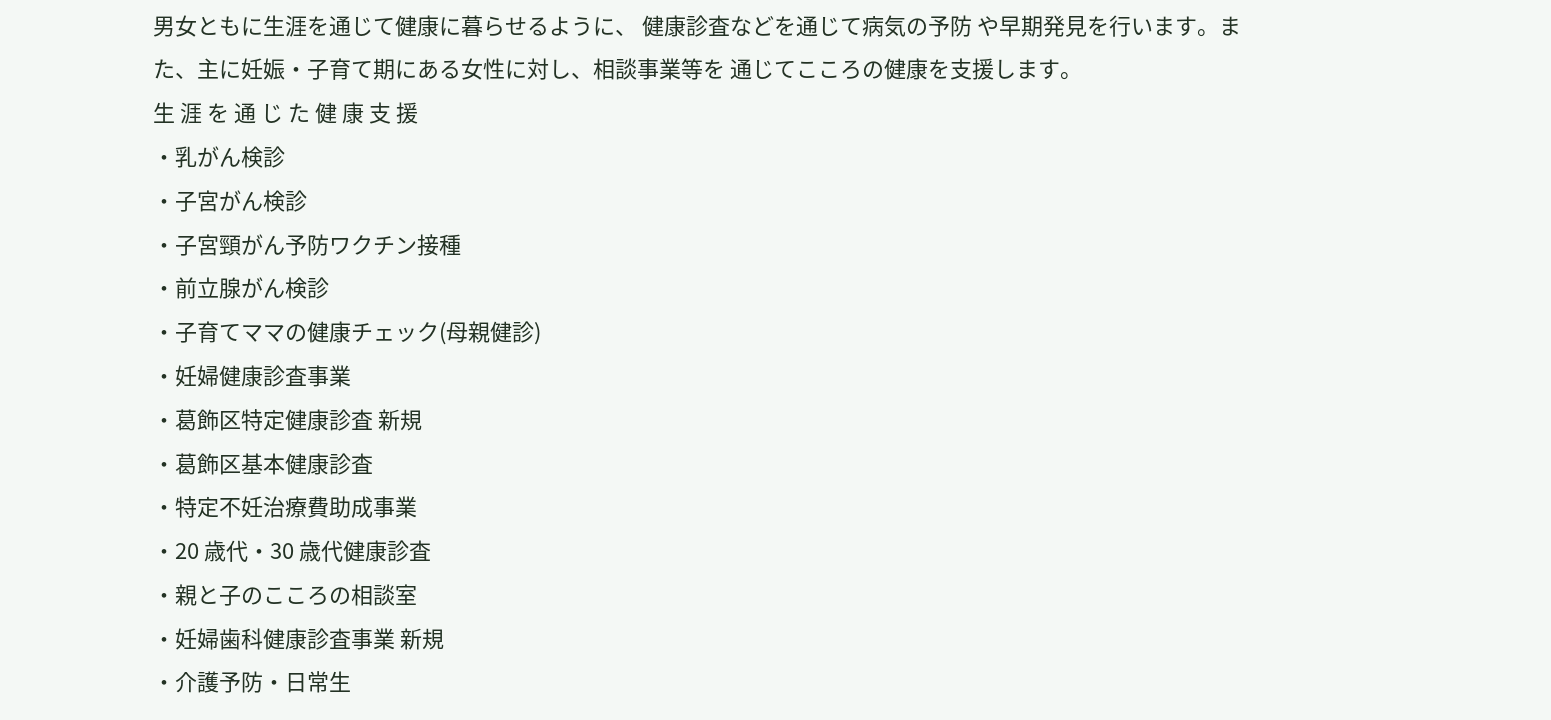男女ともに生涯を通じて健康に暮らせるように、 健康診査などを通じて病気の予防 や早期発見を行います。また、主に妊娠・子育て期にある女性に対し、相談事業等を 通じてこころの健康を支援します。
生 涯 を 通 じ た 健 康 支 援
・乳がん検診
・子宮がん検診
・子宮頸がん予防ワクチン接種
・前立腺がん検診
・子育てママの健康チェック(母親健診)
・妊婦健康診査事業
・葛飾区特定健康診査 新規
・葛飾区基本健康診査
・特定不妊治療費助成事業
・20 歳代・30 歳代健康診査
・親と子のこころの相談室
・妊婦歯科健康診査事業 新規
・介護予防・日常生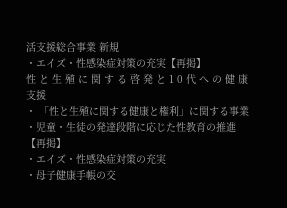活支援総合事業 新規
・エイズ・性感染症対策の充実【再掲】
性 と 生 殖 に 関 す る 啓 発 と 1 0 代 へ の 健 康 支援
・ 「性と生殖に関する健康と権利」に関する事業
・児童・生徒の発達段階に応じた性教育の推進【再掲】
・エイズ・性感染症対策の充実
・母子健康手帳の交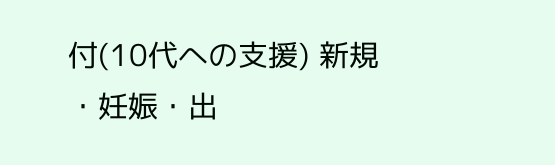付(10代への支援) 新規
・妊娠・出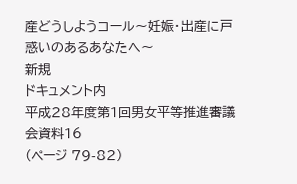産どうしようコール〜妊娠・出産に戸惑いのあるあなたへ〜
新規
ドキュメント内
平成28年度第1回男女平等推進審議会資料16
(ページ 79-82)